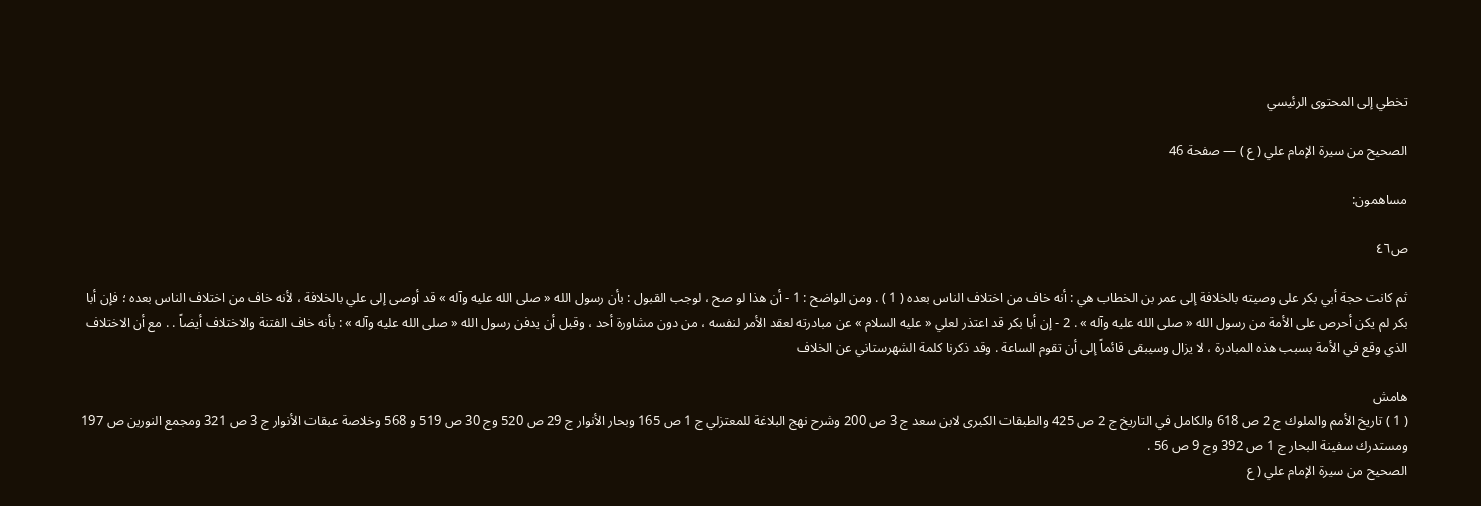تخطي إلى المحتوى الرئيسي

الصحيح من سيرة الإمام علي ( ع ) — صفحة 46

مساهمون:

ص٤٦

ثم كانت حجة أبي بكر على وصيته بالخلافة إلى عمر بن الخطاب هي : أنه خاف من اختلاف الناس بعده ( 1 ) . ومن الواضح : 1 - أن هذا لو صح ، لوجب القبول : بأن رسول الله « صلى الله عليه وآله » قد أوصى إلى علي بالخلافة ، لأنه خاف من اختلاف الناس بعده ؛ فإن أبا بكر لم يكن أحرص على الأمة من رسول الله « صلى الله عليه وآله » . 2 - إن أبا بكر قد اعتذر لعلي « عليه السلام » عن مبادرته لعقد الأمر لنفسه ، من دون مشاورة أحد ، وقبل أن يدفن رسول الله « صلى الله عليه وآله » : بأنه خاف الفتنة والاختلاف أيضاً . . مع أن الاختلاف الذي وقع في الأمة بسبب هذه المبادرة ، لا يزال وسيبقى قائماً إلى أن تقوم الساعة . وقد ذكرنا كلمة الشهرستاني عن الخلاف

هامش
( 1 ) تاريخ الأمم والملوك ج 2 ص 618 والكامل في التاريخ ج 2 ص 425 والطبقات الكبرى لابن سعد ج 3 ص 200 وشرح نهج البلاغة للمعتزلي ج 1 ص 165 وبحار الأنوار ج 29 ص 520 وج 30 ص 519 و 568 وخلاصة عبقات الأنوار ج 3 ص 321 ومجمع النورين ص 197 ومستدرك سفينة البحار ج 1 ص 392 وج 9 ص 56 .
الصحيح من سيرة الإمام علي ( ع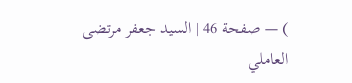) — صفحة 46 | السيد جعفر مرتضى العاملي